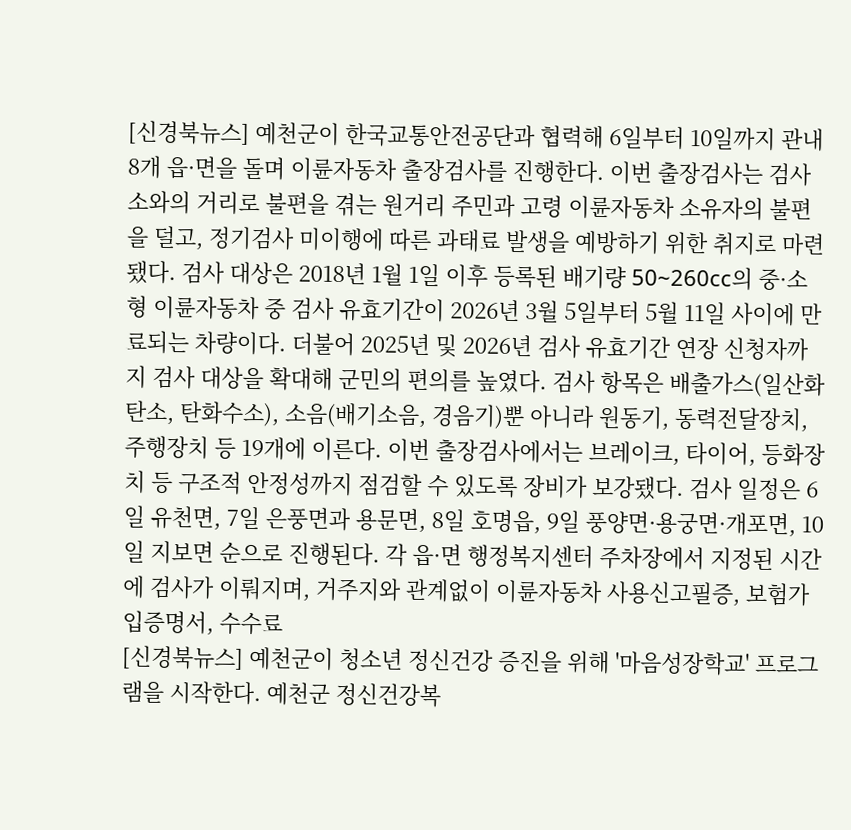[신경북뉴스] 예천군이 한국교통안전공단과 협력해 6일부터 10일까지 관내 8개 읍·면을 돌며 이륜자동차 출장검사를 진행한다. 이번 출장검사는 검사소와의 거리로 불편을 겪는 원거리 주민과 고령 이륜자동차 소유자의 불편을 덜고, 정기검사 미이행에 따른 과태료 발생을 예방하기 위한 취지로 마련됐다. 검사 대상은 2018년 1월 1일 이후 등록된 배기량 50~260cc의 중·소형 이륜자동차 중 검사 유효기간이 2026년 3월 5일부터 5월 11일 사이에 만료되는 차량이다. 더불어 2025년 및 2026년 검사 유효기간 연장 신청자까지 검사 대상을 확대해 군민의 편의를 높였다. 검사 항목은 배출가스(일산화탄소, 탄화수소), 소음(배기소음, 경음기)뿐 아니라 원동기, 동력전달장치, 주행장치 등 19개에 이른다. 이번 출장검사에서는 브레이크, 타이어, 등화장치 등 구조적 안정성까지 점검할 수 있도록 장비가 보강됐다. 검사 일정은 6일 유천면, 7일 은풍면과 용문면, 8일 호명읍, 9일 풍양면·용궁면·개포면, 10일 지보면 순으로 진행된다. 각 읍·면 행정복지센터 주차장에서 지정된 시간에 검사가 이뤄지며, 거주지와 관계없이 이륜자동차 사용신고필증, 보험가입증명서, 수수료
[신경북뉴스] 예천군이 청소년 정신건강 증진을 위해 '마음성장학교' 프로그램을 시작한다. 예천군 정신건강복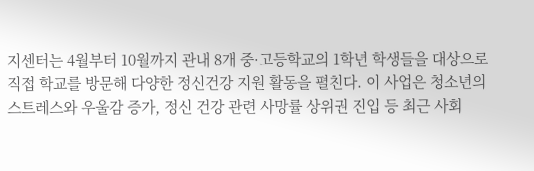지센터는 4월부터 10월까지 관내 8개 중·고등학교의 1학년 학생들을 대상으로 직접 학교를 방문해 다양한 정신건강 지원 활동을 펼친다. 이 사업은 청소년의 스트레스와 우울감 증가, 정신 건강 관련 사망률 상위권 진입 등 최근 사회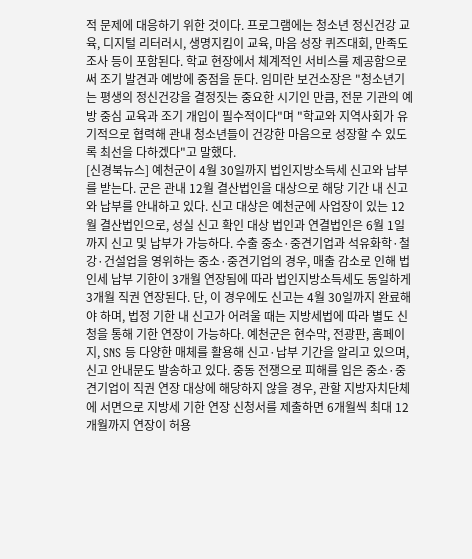적 문제에 대응하기 위한 것이다. 프로그램에는 청소년 정신건강 교육, 디지털 리터러시, 생명지킴이 교육, 마음 성장 퀴즈대회, 만족도 조사 등이 포함된다. 학교 현장에서 체계적인 서비스를 제공함으로써 조기 발견과 예방에 중점을 둔다. 임미란 보건소장은 "청소년기는 평생의 정신건강을 결정짓는 중요한 시기인 만큼, 전문 기관의 예방 중심 교육과 조기 개입이 필수적이다"며 "학교와 지역사회가 유기적으로 협력해 관내 청소년들이 건강한 마음으로 성장할 수 있도록 최선을 다하겠다"고 말했다.
[신경북뉴스] 예천군이 4월 30일까지 법인지방소득세 신고와 납부를 받는다. 군은 관내 12월 결산법인을 대상으로 해당 기간 내 신고와 납부를 안내하고 있다. 신고 대상은 예천군에 사업장이 있는 12월 결산법인으로, 성실 신고 확인 대상 법인과 연결법인은 6월 1일까지 신고 및 납부가 가능하다. 수출 중소·중견기업과 석유화학·철강·건설업을 영위하는 중소·중견기업의 경우, 매출 감소로 인해 법인세 납부 기한이 3개월 연장됨에 따라 법인지방소득세도 동일하게 3개월 직권 연장된다. 단, 이 경우에도 신고는 4월 30일까지 완료해야 하며, 법정 기한 내 신고가 어려울 때는 지방세법에 따라 별도 신청을 통해 기한 연장이 가능하다. 예천군은 현수막, 전광판, 홈페이지, SNS 등 다양한 매체를 활용해 신고·납부 기간을 알리고 있으며, 신고 안내문도 발송하고 있다. 중동 전쟁으로 피해를 입은 중소·중견기업이 직권 연장 대상에 해당하지 않을 경우, 관할 지방자치단체에 서면으로 지방세 기한 연장 신청서를 제출하면 6개월씩 최대 12개월까지 연장이 허용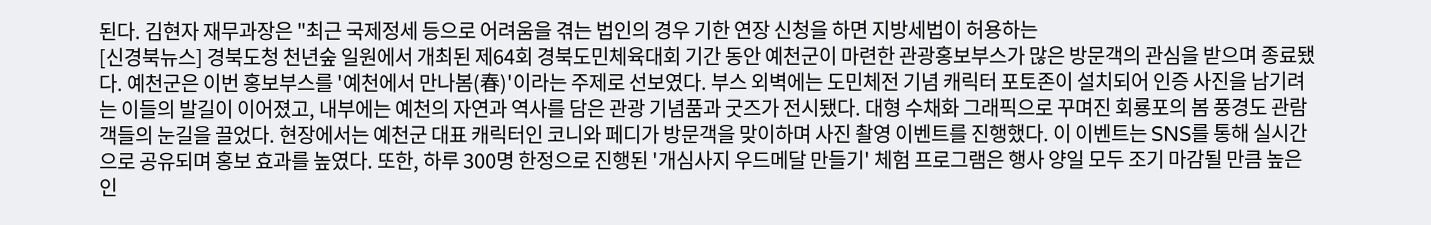된다. 김현자 재무과장은 "최근 국제정세 등으로 어려움을 겪는 법인의 경우 기한 연장 신청을 하면 지방세법이 허용하는
[신경북뉴스] 경북도청 천년숲 일원에서 개최된 제64회 경북도민체육대회 기간 동안 예천군이 마련한 관광홍보부스가 많은 방문객의 관심을 받으며 종료됐다. 예천군은 이번 홍보부스를 '예천에서 만나봄(春)'이라는 주제로 선보였다. 부스 외벽에는 도민체전 기념 캐릭터 포토존이 설치되어 인증 사진을 남기려는 이들의 발길이 이어졌고, 내부에는 예천의 자연과 역사를 담은 관광 기념품과 굿즈가 전시됐다. 대형 수채화 그래픽으로 꾸며진 회룡포의 봄 풍경도 관람객들의 눈길을 끌었다. 현장에서는 예천군 대표 캐릭터인 코니와 페디가 방문객을 맞이하며 사진 촬영 이벤트를 진행했다. 이 이벤트는 SNS를 통해 실시간으로 공유되며 홍보 효과를 높였다. 또한, 하루 300명 한정으로 진행된 '개심사지 우드메달 만들기' 체험 프로그램은 행사 양일 모두 조기 마감될 만큼 높은 인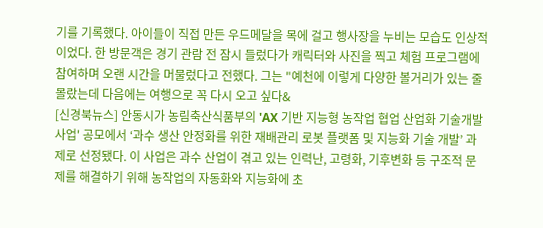기를 기록했다. 아이들이 직접 만든 우드메달을 목에 걸고 행사장을 누비는 모습도 인상적이었다. 한 방문객은 경기 관람 전 잠시 들렀다가 캐릭터와 사진을 찍고 체험 프로그램에 참여하며 오랜 시간을 머물렀다고 전했다. 그는 "예천에 이렇게 다양한 볼거리가 있는 줄 몰랐는데 다음에는 여행으로 꼭 다시 오고 싶다&
[신경북뉴스] 안동시가 농림축산식품부의 'AX 기반 지능형 농작업 협업 산업화 기술개발사업' 공모에서 ‘과수 생산 안정화를 위한 재배관리 로봇 플랫폼 및 지능화 기술 개발’ 과제로 선정됐다. 이 사업은 과수 산업이 겪고 있는 인력난, 고령화, 기후변화 등 구조적 문제를 해결하기 위해 농작업의 자동화와 지능화에 초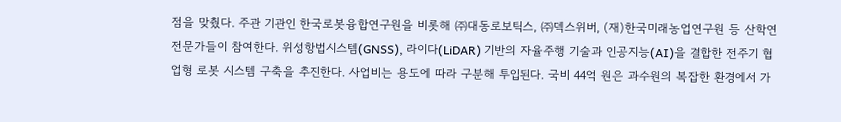점을 맞췄다. 주관 기관인 한국로봇융합연구원을 비롯해 ㈜대동로보틱스, ㈜덱스위버, (재)한국미래농업연구원 등 산학연 전문가들이 참여한다. 위성항법시스템(GNSS), 라이다(LiDAR) 기반의 자율주행 기술과 인공지능(AI)을 결합한 전주기 협업형 로봇 시스템 구축을 추진한다. 사업비는 용도에 따라 구분해 투입된다. 국비 44억 원은 과수원의 복잡한 환경에서 가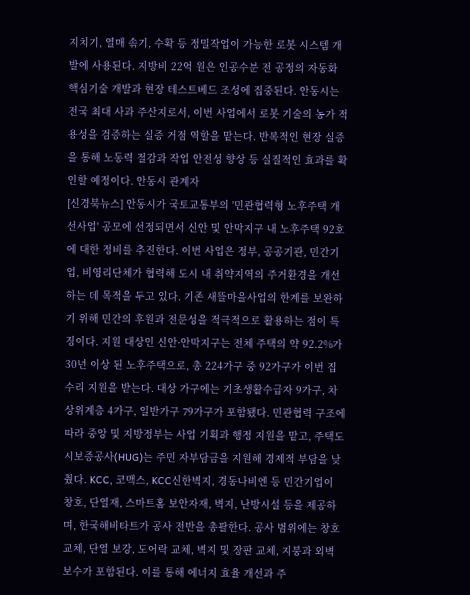지치기, 열매 솎기, 수확 등 정밀작업이 가능한 로봇 시스템 개발에 사용된다. 지방비 22억 원은 인공수분 전 공정의 자동화 핵심기술 개발과 현장 테스트베드 조성에 집중된다. 안동시는 전국 최대 사과 주산지로서, 이번 사업에서 로봇 기술의 농가 적용성을 검증하는 실증 거점 역할을 맡는다. 반복적인 현장 실증을 통해 노동력 절감과 작업 안전성 향상 등 실질적인 효과를 확인할 예정이다. 안동시 관계자
[신경북뉴스] 안동시가 국토교통부의 '민관협력형 노후주택 개선사업' 공모에 선정되면서 신안 및 안막지구 내 노후주택 92호에 대한 정비를 추진한다. 이번 사업은 정부, 공공기관, 민간기업, 비영리단체가 협력해 도시 내 취약지역의 주거환경을 개선하는 데 목적을 두고 있다. 기존 새뜰마을사업의 한계를 보완하기 위해 민간의 후원과 전문성을 적극적으로 활용하는 점이 특징이다. 지원 대상인 신안·안막지구는 전체 주택의 약 92.2%가 30년 이상 된 노후주택으로, 총 224가구 중 92가구가 이번 집수리 지원을 받는다. 대상 가구에는 기초생활수급자 9가구, 차상위계층 4가구, 일반가구 79가구가 포함됐다. 민관협력 구조에 따라 중앙 및 지방정부는 사업 기획과 행정 지원을 맡고, 주택도시보증공사(HUG)는 주민 자부담금을 지원해 경제적 부담을 낮췄다. KCC, 코맥스, KCC신한벽지, 경동나비엔 등 민간기업이 창호, 단열재, 스마트홈 보안자재, 벽지, 난방시설 등을 제공하며, 한국해비타트가 공사 전반을 총괄한다. 공사 범위에는 창호 교체, 단열 보강, 도어락 교체, 벽지 및 장판 교체, 지붕과 외벽 보수가 포함된다. 이를 통해 에너지 효율 개선과 주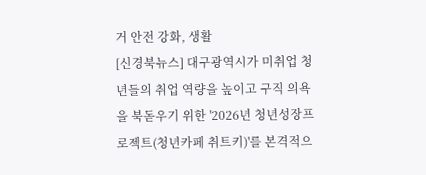거 안전 강화, 생활
[신경북뉴스] 대구광역시가 미취업 청년들의 취업 역량을 높이고 구직 의욕을 북돋우기 위한 '2026년 청년성장프로젝트(청년카페 취트키)'를 본격적으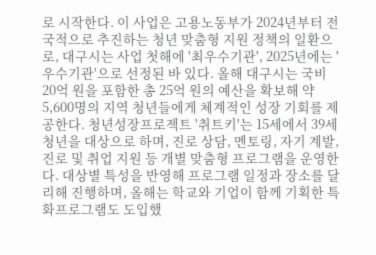로 시작한다. 이 사업은 고용노동부가 2024년부터 전국적으로 추진하는 청년 맞춤형 지원 정책의 일환으로, 대구시는 사업 첫해에 '최우수기관', 2025년에는 '우수기관'으로 선정된 바 있다. 올해 대구시는 국비 20억 원을 포함한 총 25억 원의 예산을 확보해 약 5,600명의 지역 청년들에게 체계적인 성장 기회를 제공한다. 청년성장프로젝트 '취트키'는 15세에서 39세 청년을 대상으로 하며, 진로 상담, 멘토링, 자기 계발, 진로 및 취업 지원 등 개별 맞춤형 프로그램을 운영한다. 대상별 특성을 반영해 프로그램 일정과 장소를 달리해 진행하며, 올해는 학교와 기업이 함께 기획한 특화프로그램도 도입했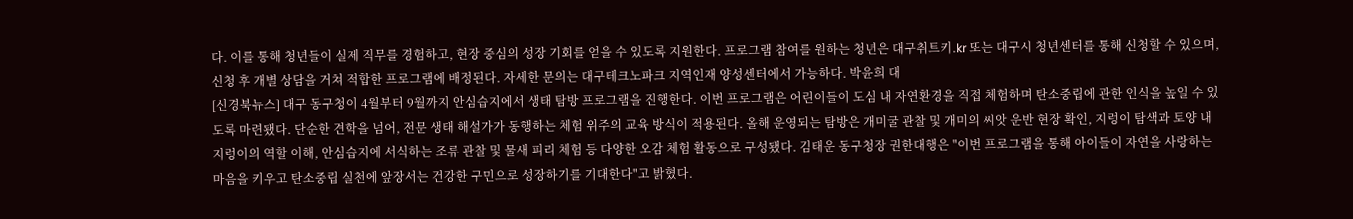다. 이를 통해 청년들이 실제 직무를 경험하고, 현장 중심의 성장 기회를 얻을 수 있도록 지원한다. 프로그램 참여를 원하는 청년은 대구취트키.kr 또는 대구시 청년센터를 통해 신청할 수 있으며, 신청 후 개별 상담을 거쳐 적합한 프로그램에 배정된다. 자세한 문의는 대구테크노파크 지역인재 양성센터에서 가능하다. 박윤희 대
[신경북뉴스] 대구 동구청이 4월부터 9월까지 안심습지에서 생태 탐방 프로그램을 진행한다. 이번 프로그램은 어린이들이 도심 내 자연환경을 직접 체험하며 탄소중립에 관한 인식을 높일 수 있도록 마련됐다. 단순한 견학을 넘어, 전문 생태 해설가가 동행하는 체험 위주의 교육 방식이 적용된다. 올해 운영되는 탐방은 개미굴 관찰 및 개미의 씨앗 운반 현장 확인, 지렁이 탐색과 토양 내 지렁이의 역할 이해, 안심습지에 서식하는 조류 관찰 및 물새 피리 체험 등 다양한 오감 체험 활동으로 구성됐다. 김태운 동구청장 권한대행은 "이번 프로그램을 통해 아이들이 자연을 사랑하는 마음을 키우고 탄소중립 실천에 앞장서는 건강한 구민으로 성장하기를 기대한다"고 밝혔다.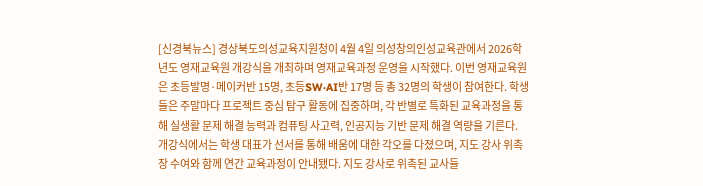[신경북뉴스] 경상북도의성교육지원청이 4월 4일 의성창의인성교육관에서 2026학년도 영재교육원 개강식을 개최하며 영재교육과정 운영을 시작했다. 이번 영재교육원은 초등발명·메이커반 15명, 초등SW·AI반 17명 등 총 32명의 학생이 참여한다. 학생들은 주말마다 프로젝트 중심 탐구 활동에 집중하며, 각 반별로 특화된 교육과정을 통해 실생활 문제 해결 능력과 컴퓨팅 사고력, 인공지능 기반 문제 해결 역량을 기른다. 개강식에서는 학생 대표가 선서를 통해 배움에 대한 각오를 다졌으며, 지도 강사 위촉장 수여와 함께 연간 교육과정이 안내됐다. 지도 강사로 위촉된 교사들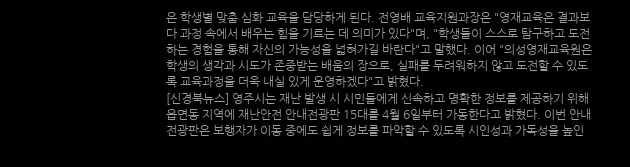은 학생별 맞춤 심화 교육을 담당하게 된다. 전영배 교육지원과장은 "영재교육은 결과보다 과정 속에서 배우는 힘을 기르는 데 의미가 있다"며, "학생들이 스스로 탐구하고 도전하는 경험을 통해 자신의 가능성을 넓혀가길 바란다"고 말했다. 이어 "의성영재교육원은 학생의 생각과 시도가 존중받는 배움의 장으로, 실패를 두려워하지 않고 도전할 수 있도록 교육과정을 더욱 내실 있게 운영하겠다"고 밝혔다.
[신경북뉴스] 영주시는 재난 발생 시 시민들에게 신속하고 명확한 정보를 제공하기 위해 읍면동 지역에 재난안전 안내전광판 15대를 4월 6일부터 가동한다고 밝혔다. 이번 안내전광판은 보행자가 이동 중에도 쉽게 정보를 파악할 수 있도록 시인성과 가독성을 높인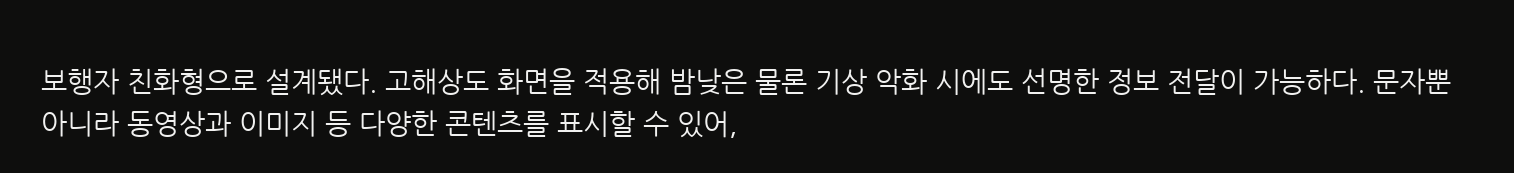보행자 친화형으로 설계됐다. 고해상도 화면을 적용해 밤낮은 물론 기상 악화 시에도 선명한 정보 전달이 가능하다. 문자뿐 아니라 동영상과 이미지 등 다양한 콘텐츠를 표시할 수 있어,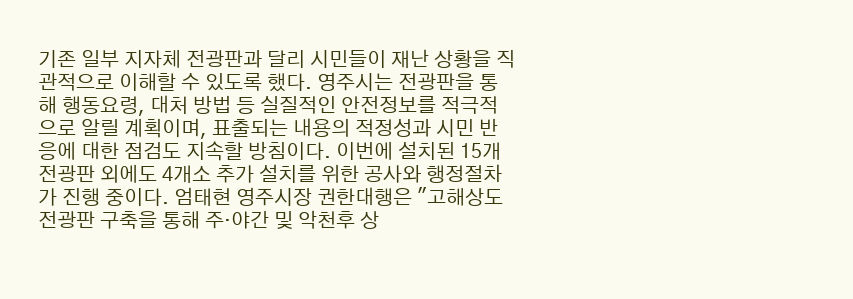기존 일부 지자체 전광판과 달리 시민들이 재난 상황을 직관적으로 이해할 수 있도록 했다. 영주시는 전광판을 통해 행동요령, 대처 방법 등 실질적인 안전정보를 적극적으로 알릴 계획이며, 표출되는 내용의 적정성과 시민 반응에 대한 점검도 지속할 방침이다. 이번에 설치된 15개 전광판 외에도 4개소 추가 설치를 위한 공사와 행정절차가 진행 중이다. 엄태현 영주시장 권한대행은 "고해상도 전광판 구축을 통해 주·야간 및 악천후 상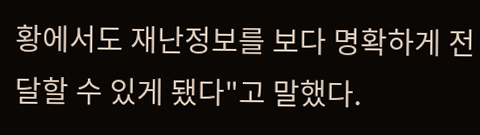황에서도 재난정보를 보다 명확하게 전달할 수 있게 됐다"고 말했다.